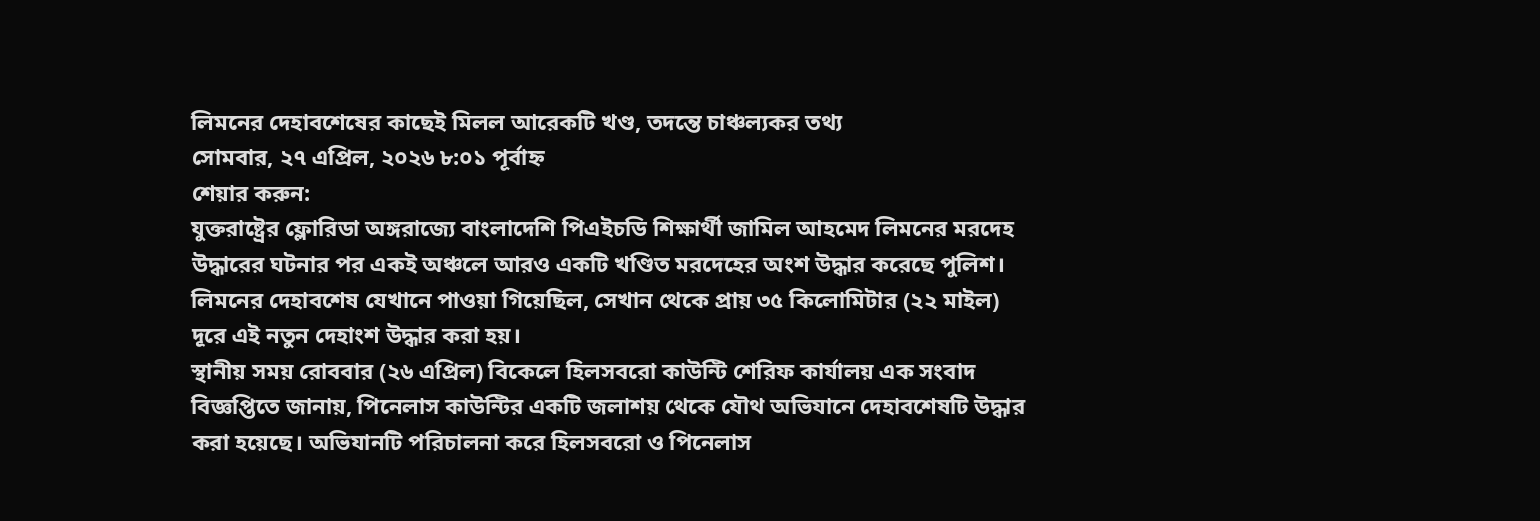লিমনের দেহাবশেষের কাছেই মিলল আরেকটি খণ্ড, তদন্তে চাঞ্চল্যকর তথ্য
সোমবার, ২৭ এপ্রিল, ২০২৬ ৮:০১ পূর্বাহ্ন
শেয়ার করুন:
যুক্তরাষ্ট্রের ফ্লোরিডা অঙ্গরাজ্যে বাংলাদেশি পিএইচডি শিক্ষার্থী জামিল আহমেদ লিমনের মরদেহ উদ্ধারের ঘটনার পর একই অঞ্চলে আরও একটি খণ্ডিত মরদেহের অংশ উদ্ধার করেছে পুলিশ।
লিমনের দেহাবশেষ যেখানে পাওয়া গিয়েছিল, সেখান থেকে প্রায় ৩৫ কিলোমিটার (২২ মাইল) দূরে এই নতুন দেহাংশ উদ্ধার করা হয়।
স্থানীয় সময় রোববার (২৬ এপ্রিল) বিকেলে হিলসবরো কাউন্টি শেরিফ কার্যালয় এক সংবাদ বিজ্ঞপ্তিতে জানায়, পিনেলাস কাউন্টির একটি জলাশয় থেকে যৌথ অভিযানে দেহাবশেষটি উদ্ধার করা হয়েছে। অভিযানটি পরিচালনা করে হিলসবরো ও পিনেলাস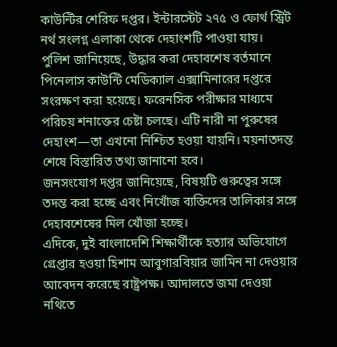কাউন্টির শেরিফ দপ্তর। ইন্টারস্টেট ২৭৫ ও ফোর্থ স্ট্রিট নর্থ সংলগ্ন এলাকা থেকে দেহাংশটি পাওয়া যায়।
পুলিশ জানিয়েছে, উদ্ধার করা দেহাবশেষ বর্তমানে পিনেলাস কাউন্টি মেডিক্যাল এক্সামিনারের দপ্তরে সংরক্ষণ করা হয়েছে। ফরেনসিক পরীক্ষার মাধ্যমে পরিচয় শনাক্তের চেষ্টা চলছে। এটি নারী না পুরুষের দেহাংশ—তা এখনো নিশ্চিত হওয়া যায়নি। ময়নাতদন্ত শেষে বিস্তারিত তথ্য জানানো হবে।
জনসংযোগ দপ্তর জানিয়েছে, বিষয়টি গুরুত্বের সঙ্গে তদন্ত করা হচ্ছে এবং নিখোঁজ ব্যক্তিদের তালিকার সঙ্গে দেহাবশেষের মিল খোঁজা হচ্ছে।
এদিকে, দুই বাংলাদেশি শিক্ষার্থীকে হত্যার অভিযোগে গ্রেপ্তার হওয়া হিশাম আবুগারবিয়ার জামিন না দেওয়ার আবেদন করেছে রাষ্ট্রপক্ষ। আদালতে জমা দেওয়া নথিতে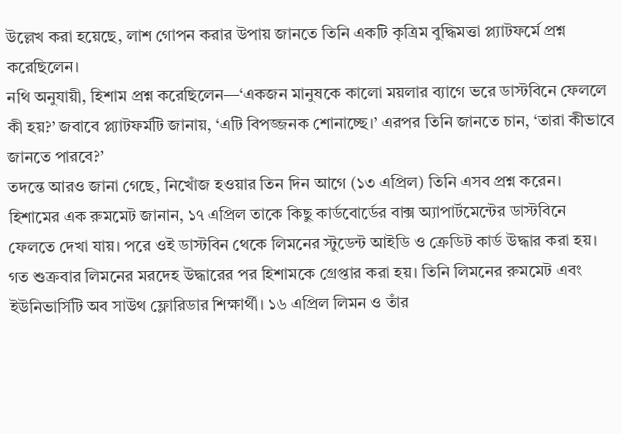উল্লেখ করা হয়েছে, লাশ গোপন করার উপায় জানতে তিনি একটি কৃত্রিম বুদ্ধিমত্তা প্ল্যাটফর্মে প্রশ্ন করেছিলেন।
নথি অনুযায়ী, হিশাম প্রশ্ন করেছিলেন—‘একজন মানুষকে কালো ময়লার ব্যাগে ভরে ডাস্টবিনে ফেললে কী হয়?’ জবাবে প্ল্যাটফর্মটি জানায়, ‘এটি বিপজ্জনক শোনাচ্ছে।’ এরপর তিনি জানতে চান, ‘তারা কীভাবে জানতে পারবে?’
তদন্তে আরও জানা গেছে, নিখোঁজ হওয়ার তিন দিন আগে (১৩ এপ্রিল) তিনি এসব প্রশ্ন করেন। হিশামের এক রুমমেট জানান, ১৭ এপ্রিল তাকে কিছু কার্ডবোর্ডের বাক্স অ্যাপার্টমেন্টের ডাস্টবিনে ফেলতে দেখা যায়। পরে ওই ডাস্টবিন থেকে লিমনের স্টুডেন্ট আইডি ও ক্রেডিট কার্ড উদ্ধার করা হয়।
গত শুক্রবার লিমনের মরদেহ উদ্ধারের পর হিশামকে গ্রেপ্তার করা হয়। তিনি লিমনের রুমমেট এবং ইউনিভার্সিটি অব সাউথ ফ্লোরিডার শিক্ষার্থী। ১৬ এপ্রিল লিমন ও তাঁর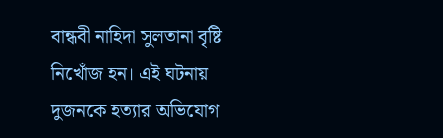বান্ধবী নাহিদা সুলতানা বৃষ্টি নিখোঁজ হন। এই ঘটনায় দুজনকে হত্যার অভিযোগ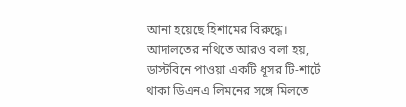আনা হয়েছে হিশামের বিরুদ্ধে।
আদালতের নথিতে আরও বলা হয়, ডাস্টবিনে পাওয়া একটি ধূসর টি-শার্টে থাকা ডিএনএ লিমনের সঙ্গে মিলতে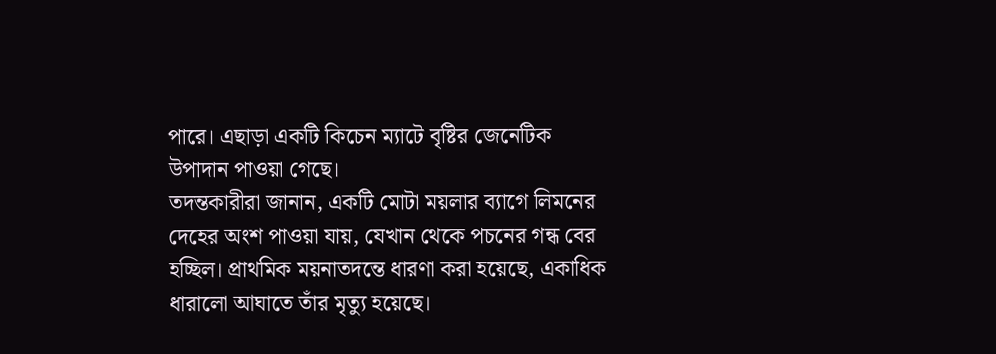পারে। এছাড়া একটি কিচেন ম্যাটে বৃষ্টির জেনেটিক উপাদান পাওয়া গেছে।
তদন্তকারীরা জানান, একটি মোটা ময়লার ব্যাগে লিমনের দেহের অংশ পাওয়া যায়, যেখান থেকে পচনের গন্ধ বের হচ্ছিল। প্রাথমিক ময়নাতদন্তে ধারণা করা হয়েছে, একাধিক ধারালো আঘাতে তাঁর মৃত্যু হয়েছে।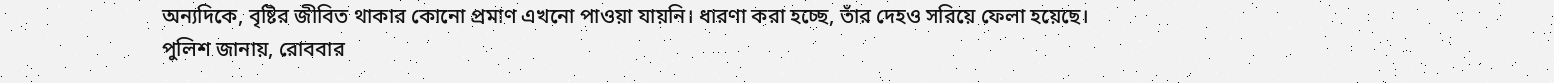অন্যদিকে, বৃষ্টির জীবিত থাকার কোনো প্রমাণ এখনো পাওয়া যায়নি। ধারণা করা হচ্ছে, তাঁর দেহও সরিয়ে ফেলা হয়েছে।
পুলিশ জানায়, রোববার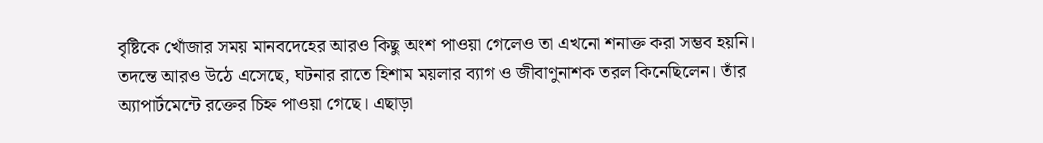বৃষ্টিকে খোঁজার সময় মানবদেহের আরও কিছু অংশ পাওয়া গেলেও তা এখনো শনাক্ত করা সম্ভব হয়নি।
তদন্তে আরও উঠে এসেছে, ঘটনার রাতে হিশাম ময়লার ব্যাগ ও জীবাণুনাশক তরল কিনেছিলেন। তাঁর অ্যাপার্টমেন্টে রক্তের চিহ্ন পাওয়া গেছে। এছাড়া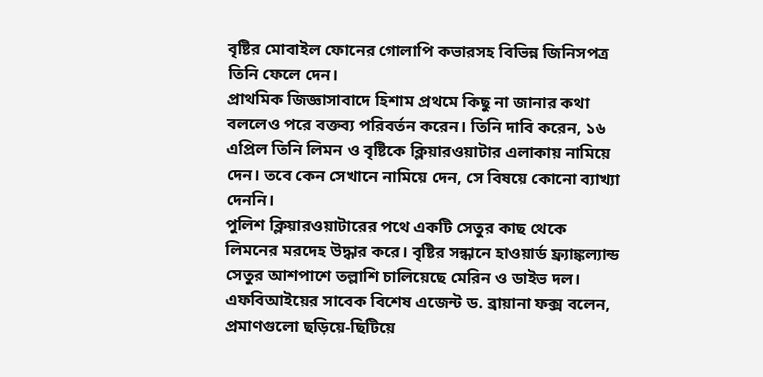বৃষ্টির মোবাইল ফোনের গোলাপি কভারসহ বিভিন্ন জিনিসপত্র তিনি ফেলে দেন।
প্রাথমিক জিজ্ঞাসাবাদে হিশাম প্রথমে কিছু না জানার কথা বললেও পরে বক্তব্য পরিবর্তন করেন। তিনি দাবি করেন, ১৬ এপ্রিল তিনি লিমন ও বৃষ্টিকে ক্লিয়ারওয়াটার এলাকায় নামিয়ে দেন। তবে কেন সেখানে নামিয়ে দেন, সে বিষয়ে কোনো ব্যাখ্যা দেননি।
পুলিশ ক্লিয়ারওয়াটারের পথে একটি সেতুর কাছ থেকে লিমনের মরদেহ উদ্ধার করে। বৃষ্টির সন্ধানে হাওয়ার্ড ফ্র্যাঙ্কল্যান্ড সেতুর আশপাশে তল্লাশি চালিয়েছে মেরিন ও ডাইভ দল।
এফবিআইয়ের সাবেক বিশেষ এজেন্ট ড. ব্রায়ানা ফক্স বলেন, প্রমাণগুলো ছড়িয়ে-ছিটিয়ে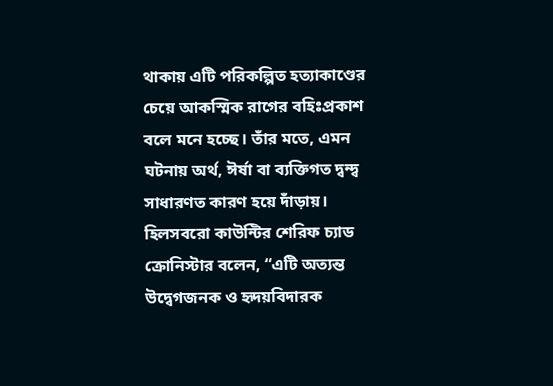থাকায় এটি পরিকল্পিত হত্যাকাণ্ডের চেয়ে আকস্মিক রাগের বহিঃপ্রকাশ বলে মনে হচ্ছে। তাঁর মতে, এমন ঘটনায় অর্থ, ঈর্ষা বা ব্যক্তিগত দ্বন্দ্ব সাধারণত কারণ হয়ে দাঁড়ায়।
হিলসবরো কাউন্টির শেরিফ চ্যাড ক্রোনিস্টার বলেন, “এটি অত্যন্ত উদ্বেগজনক ও হৃদয়বিদারক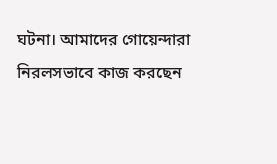ঘটনা। আমাদের গোয়েন্দারা নিরলসভাবে কাজ করছেন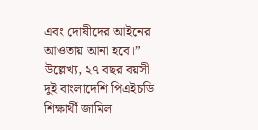এবং দোষীদের আইনের আওতায় আনা হবে।”
উল্লেখ্য, ২৭ বছর বয়সী দুই বাংলাদেশি পিএইচডি শিক্ষার্থী জামিল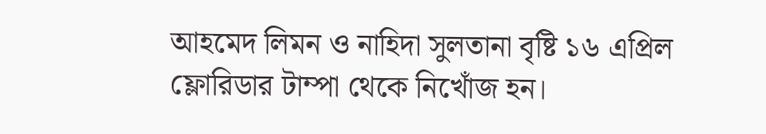আহমেদ লিমন ও নাহিদা সুলতানা বৃষ্টি ১৬ এপ্রিল ফ্লোরিডার টাম্পা থেকে নিখোঁজ হন।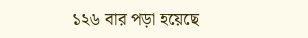১২৬ বার পড়া হয়েছে